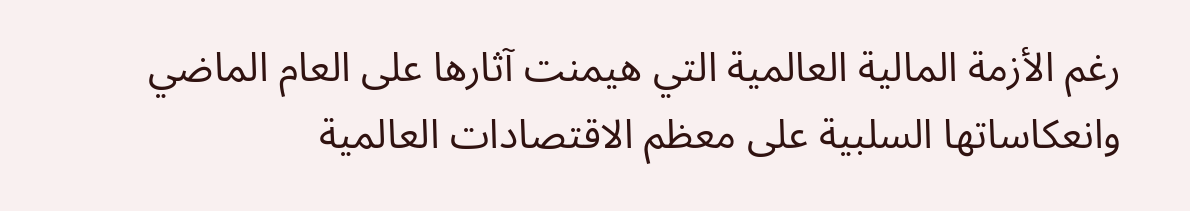رغم الأزمة المالية العالمية التي هيمنت آثارها على العام الماضي وانعكاساتها السلبية على معظم الاقتصادات العالمية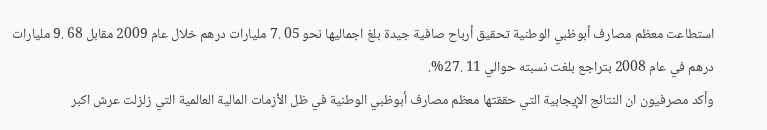استطاعت معظم مصارف أبوظبي الوطنية تحقيق أرباح صافية جيدة بلغ اجماليها نحو 05 .7 مليارات درهم خلال عام 2009 مقابل 68 .9 مليارات درهم في عام 2008 بتراجع بلغت نسبته حوالي 11 .27%.
وأكد مصرفيون ان النتائج الإيجابية التي حققتها معظم مصارف أبوظبي الوطنية في ظل الأزمات المالية العالمية التي زلزلت عرش اكبر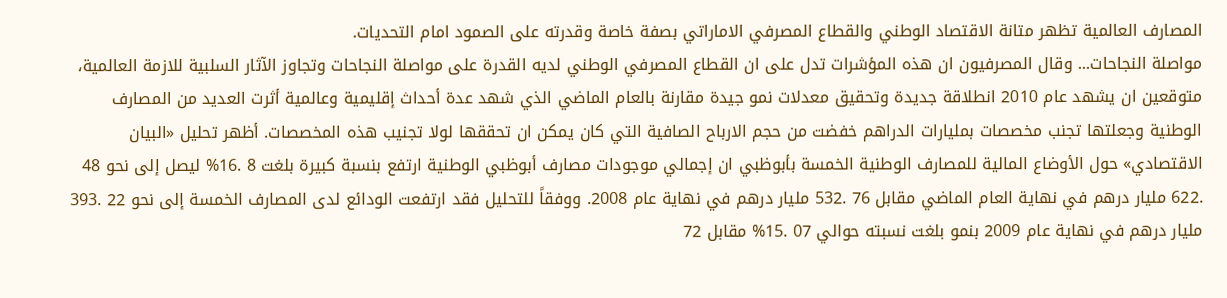المصارف العالمية تظهر متانة الاقتصاد الوطني والقطاع المصرفي الاماراتي بصفة خاصة وقدرته على الصمود امام التحديات.
مواصلة النجاحات... وقال المصرفيون ان هذه المؤشرات تدل على ان القطاع المصرفي الوطني لديه القدرة على مواصلة النجاحات وتجاوز الآثار السلبية للازمة العالمية، متوقعين ان يشهد عام 2010 انطلاقة جديدة وتحقيق معدلات نمو جيدة مقارنة بالعام الماضي الذي شهد عدة أحداث إقليمية وعالمية أثرت العديد من المصارف الوطنية وجعلتها تجنب مخصصات بمليارات الدراهم خفضت من حجم الارباح الصافية التي كان يمكن ان تحققها لولا تجنيب هذه المخصصات. أظهر تحليل «البيان الاقتصادي» حول الأوضاع المالية للمصارف الوطنية الخمسة بأبوظبي ان إجمالي موجودات مصارف أبوظبي الوطنية ارتفع بنسبة كبيرة بلغت 8 .16% ليصل إلى نحو 48 .622 مليار درهم في نهاية العام الماضي مقابل 76 .532 مليار درهم في نهاية عام 2008. ووفقاً للتحليل فقد ارتفعت الودائع لدى المصارف الخمسة إلى نحو 22 .393 مليار درهم في نهاية عام 2009 بنمو بلغت نسبته حوالي 07 .15% مقابل 72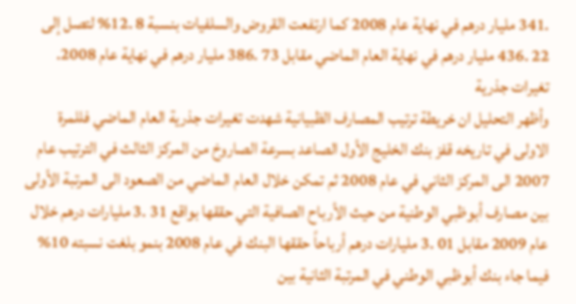.341 مليار درهم في نهاية عام 2008 كما ارتفعت القروض والسلفيات بنسبة 8 .12% لتصل إلى 22 .436 مليار درهم في نهاية العام الماضي مقابل 73 .386 مليار درهم في نهاية عام 2008.
تغيرات جذرية
وأظهر التحليل ان خريطة ترتيب المصارف الظبيانية شهدت تغيرات جذرية العام الماضي فللمرة الاولى في تاريخه قفز بنك الخليج الأول الصاعد بسرعة الصاروخ من المركز الثالث في الترتيب عام 2007 الى المركز الثاني في عام 2008 ثم تمكن خلال العام الماضي من الصعود الى المرتبة الأولى بين مصارف أبوظبي الوطنية من حيث الأرباح الصافية التي حققها بواقع 31 .3 مليارات درهم خلال عام 2009 مقابل 01 .3 مليارات درهم أرباحاً حققها البنك في عام 2008 بنمو بلغت نسبته 10% فيما جاء بنك أبوظبي الوطني في المرتبة الثانية بين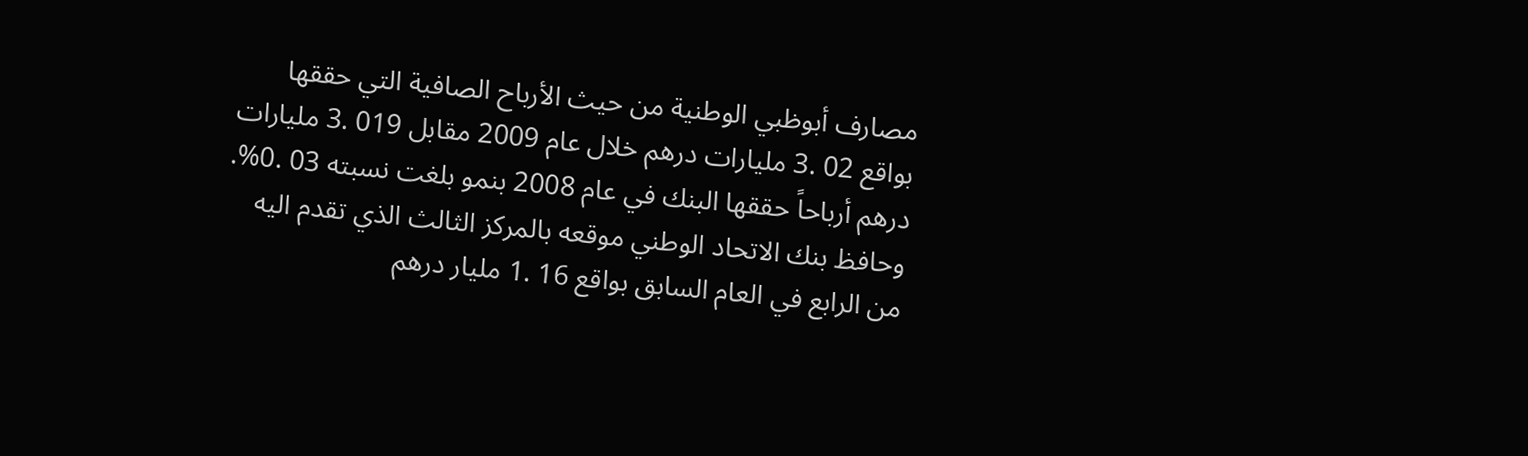مصارف أبوظبي الوطنية من حيث الأرباح الصافية التي حققها بواقع 02 .3 مليارات درهم خلال عام 2009 مقابل 019 .3 مليارات درهم أرباحاً حققها البنك في عام 2008 بنمو بلغت نسبته 03 .0%.
وحافظ بنك الاتحاد الوطني موقعه بالمركز الثالث الذي تقدم اليه من الرابع في العام السابق بواقع 16 .1 مليار درهم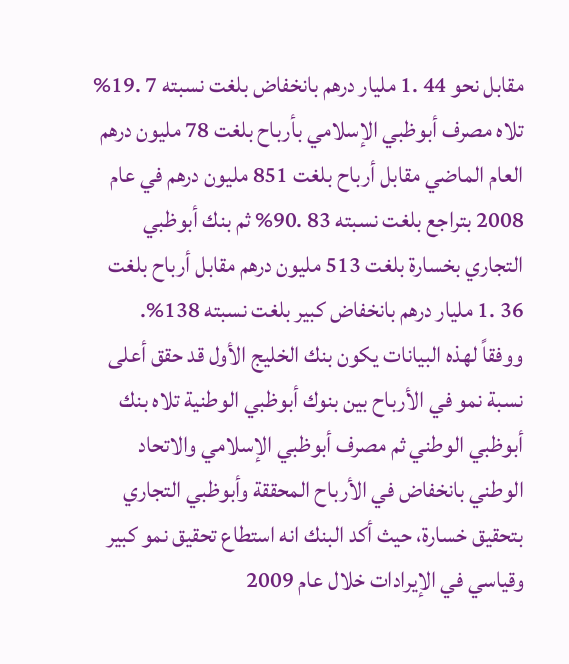مقابل نحو 44 .1 مليار درهم بانخفاض بلغت نسبته 7 .19% تلاه مصرف أبوظبي الإسلامي بأرباح بلغت 78 مليون درهم العام الماضي مقابل أرباح بلغت 851 مليون درهم في عام 2008 بتراجع بلغت نسبته 83 .90% ثم بنك أبوظبي التجاري بخسارة بلغت 513 مليون درهم مقابل أرباح بلغت 36 .1 مليار درهم بانخفاض كبير بلغت نسبته 138%.
ووفقاً لهذه البيانات يكون بنك الخليج الأول قد حقق أعلى نسبة نمو في الأرباح بين بنوك أبوظبي الوطنية تلاه بنك أبوظبي الوطني ثم مصرف أبوظبي الإسلامي والاتحاد الوطني بانخفاض في الأرباح المحققة وأبوظبي التجاري بتحقيق خسارة، حيث أكد البنك انه استطاع تحقيق نمو كبير وقياسي في الإيرادات خلال عام 2009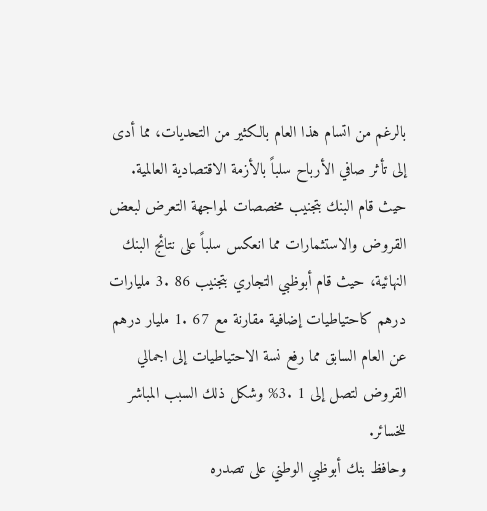بالرغم من اتسام هذا العام بالكثير من التحديات، مما أدى إلى تأثر صافي الأرباح سلباً بالأزمة الاقتصادية العالمية.
حيث قام البنك بتجنيب مخصصات لمواجهة التعرض لبعض القروض والاستثمارات مما انعكس سلباً على نتائج البنك النهائية، حيث قام أبوظبي التجاري بتجنيب 86 .3 مليارات درهم كاحتياطيات إضافية مقارنة مع 67 .1 مليار درهم عن العام السابق مما رفع نسة الاحتياطيات إلى اجمالي القروض لتصل إلى 1 .3% وشكل ذلك السبب المباشر للخسائر.
وحافظ بنك أبوظبي الوطني على تصدره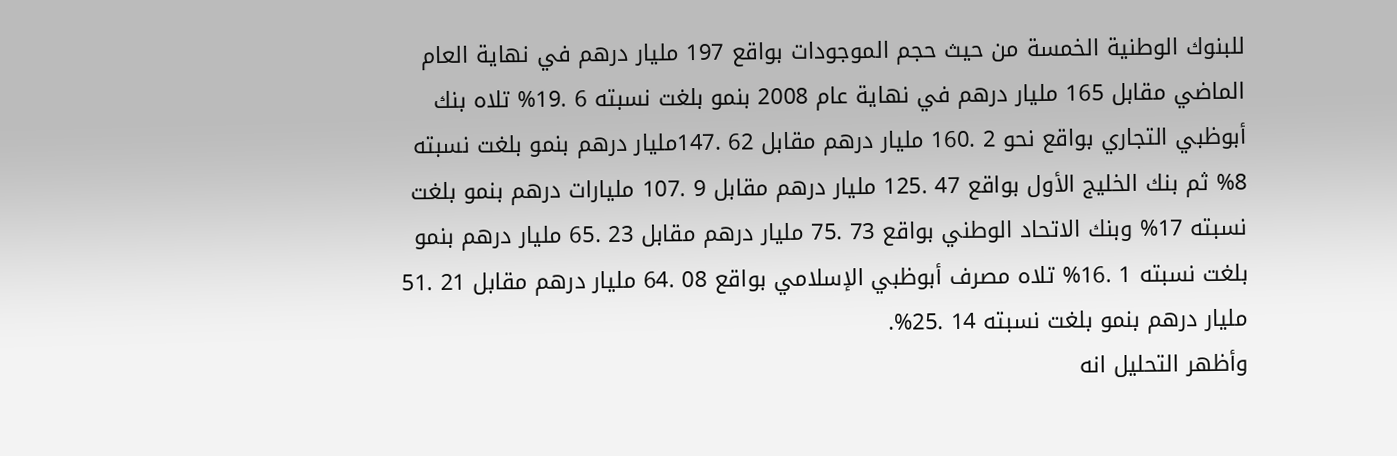للبنوك الوطنية الخمسة من حيث حجم الموجودات بواقع 197 مليار درهم في نهاية العام الماضي مقابل 165 مليار درهم في نهاية عام 2008 بنمو بلغت نسبته 6 .19% تلاه بنك أبوظبي التجاري بواقع نحو 2 .160 مليار درهم مقابل 62 .147مليار درهم بنمو بلغت نسبته 8% ثم بنك الخليج الأول بواقع 47 .125 مليار درهم مقابل 9 .107 مليارات درهم بنمو بلغت نسبته 17% وبنك الاتحاد الوطني بواقع 73 .75 مليار درهم مقابل 23 .65 مليار درهم بنمو بلغت نسبته 1 .16% تلاه مصرف أبوظبي الإسلامي بواقع 08 .64 مليار درهم مقابل 21 .51 مليار درهم بنمو بلغت نسبته 14 .25%.
وأظهر التحليل انه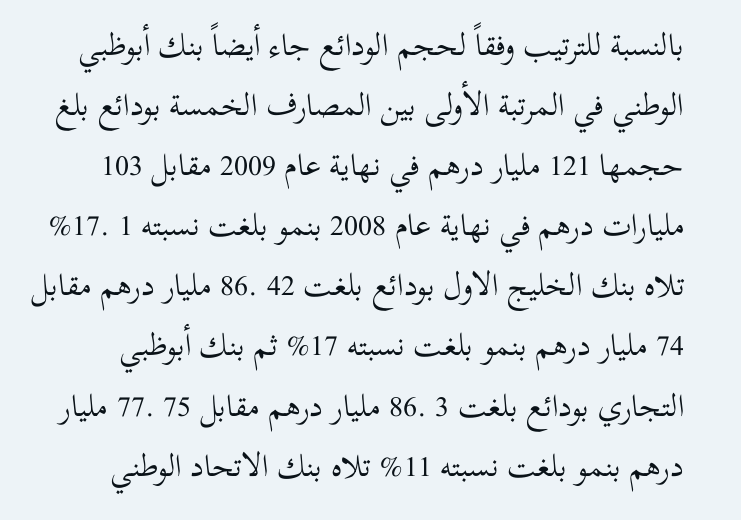بالنسبة للترتيب وفقاً لحجم الودائع جاء أيضاً بنك أبوظبي الوطني في المرتبة الأولى بين المصارف الخمسة بودائع بلغ حجمها 121 مليار درهم في نهاية عام 2009 مقابل 103 مليارات درهم في نهاية عام 2008 بنمو بلغت نسبته 1 .17% تلاه بنك الخليج الاول بودائع بلغت 42 .86 مليار درهم مقابل 74 مليار درهم بنمو بلغت نسبته 17% ثم بنك أبوظبي التجاري بودائع بلغت 3 .86 مليار درهم مقابل 75 .77 مليار درهم بنمو بلغت نسبته 11% تلاه بنك الاتحاد الوطني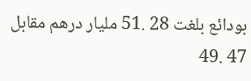بودائع بلغت 28 .51 مليار درهم مقابل 47 .49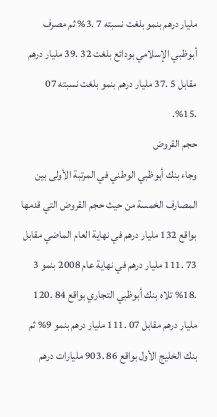مليار درهم بنمو بلغت نسبته 7 .3% ثم مصرف أبوظبي الإسلامي بودائع بلغت 32 .39 مليار درهم مقابل 5 .37 مليار درهم بنمو بلغت نسبته 07 .15%.
حجم القروض
وجاء بنك أبوظبي الوطني في المرتبة الأولى بين المصارف الخمسة من حيث حجم القروض التي قدمها بواقع 132 مليار درهم في نهاية العام الماضي مقابل 73 .111 مليار درهم في نهاية عام 2008 بنمو 3 .18% تلاه بنك أبوظبي التجاري بواقع 84 .120 مليار درهم مقابل 07 .111 مليار درهم بنمو 9% ثم بنك الخليج الأول بواقع 86 .903 مليارات درهم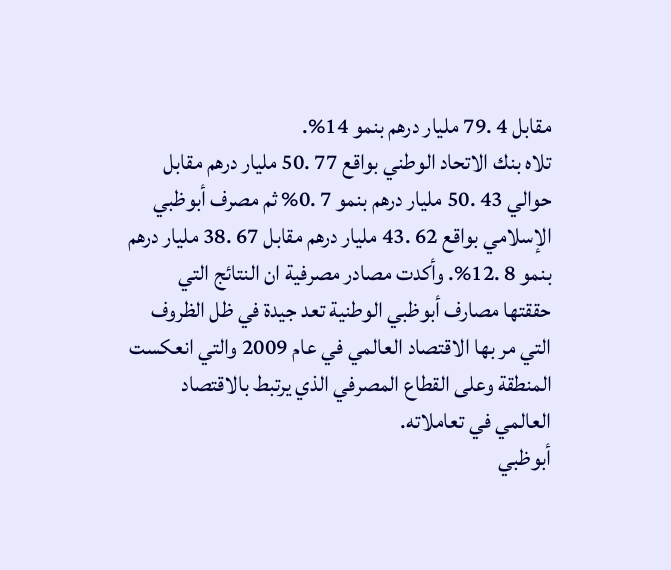مقابل 4 .79 مليار درهم بنمو 14%.
تلاه بنك الاتحاد الوطني بواقع 77 .50 مليار درهم مقابل حوالي 43 .50 مليار درهم بنمو 7 .0% ثم مصرف أبوظبي الإسلامي بواقع 62 .43 مليار درهم مقابل 67 .38 مليار درهم بنمو 8 .12%. وأكدت مصادر مصرفية ان النتائج التي حققتها مصارف أبوظبي الوطنية تعد جيدة في ظل الظروف التي مر بها الاقتصاد العالمي في عام 2009 والتي انعكست المنطقة وعلى القطاع المصرفي الذي يرتبط بالاقتصاد العالمي في تعاملاته.
أبوظبي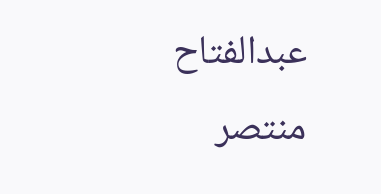عبدالفتاح منتصر